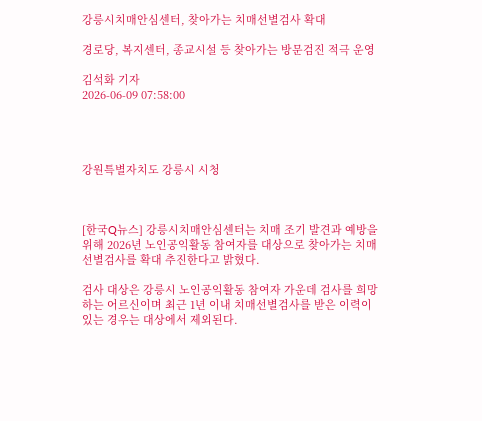강릉시치매안심센터, 찾아가는 치매선별검사 확대

경로당, 복지센터, 종교시설 등 찾아가는 방문검진 적극 운영

김석화 기자
2026-06-09 07:58:00




강원특별자치도 강릉시 시청



[한국Q뉴스] 강릉시치매안심센터는 치매 조기 발견과 예방을 위해 2026년 노인공익활동 참여자를 대상으로 찾아가는 치매선별검사를 확대 추진한다고 밝혔다.

검사 대상은 강릉시 노인공익활동 참여자 가운데 검사를 희망하는 어르신이며 최근 1년 이내 치매선별검사를 받은 이력이 있는 경우는 대상에서 제외된다.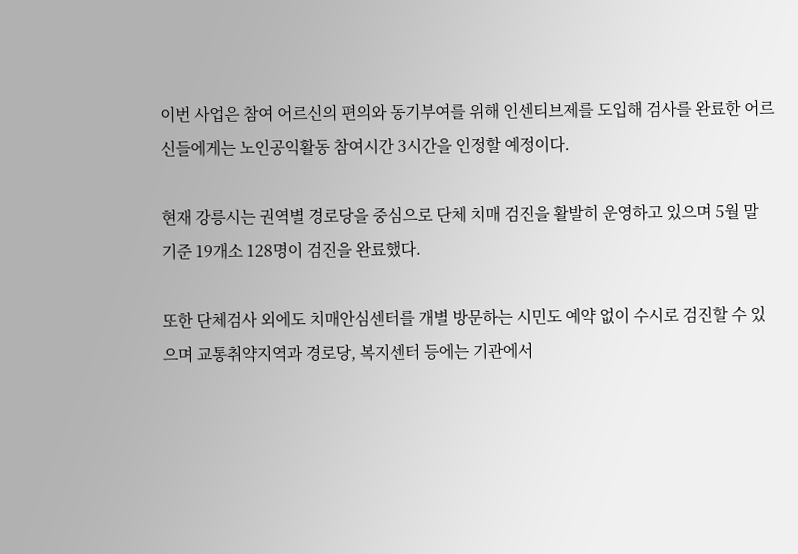이번 사업은 참여 어르신의 편의와 동기부여를 위해 인센티브제를 도입해 검사를 완료한 어르신들에게는 노인공익활동 참여시간 3시간을 인정할 예정이다.

현재 강릉시는 권역별 경로당을 중심으로 단체 치매 검진을 활발히 운영하고 있으며 5월 말 기준 19개소 128명이 검진을 완료했다.

또한 단체검사 외에도 치매안심센터를 개별 방문하는 시민도 예약 없이 수시로 검진할 수 있으며 교통취약지역과 경로당, 복지센터 등에는 기관에서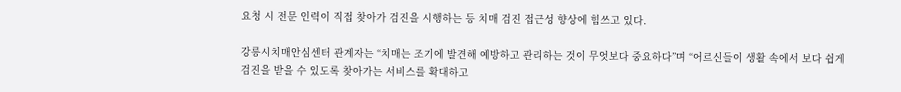요청 시 전문 인력이 직접 찾아가 검진을 시행하는 등 치매 검진 접근성 향상에 힘쓰고 있다.

강릉시치매안심센터 관계자는 “치매는 조기에 발견해 예방하고 관리하는 것이 무엇보다 중요하다”며 “어르신들이 생활 속에서 보다 쉽게 검진을 받을 수 있도록 찾아가는 서비스를 확대하고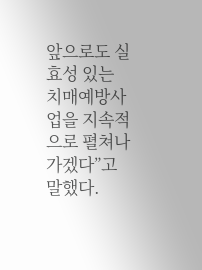앞으로도 실효성 있는 치매예방사업을 지속적으로 펼쳐나가겠다”고 말했다.